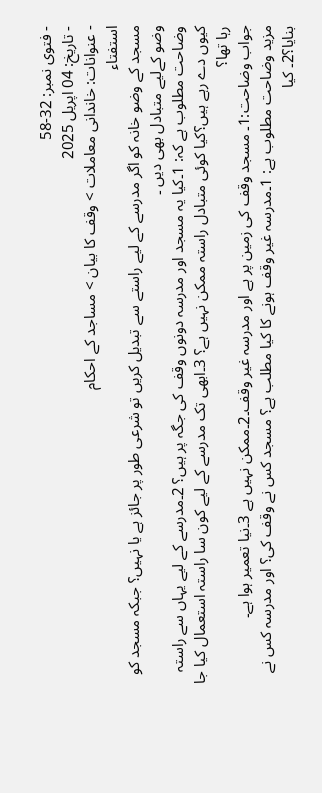- فتوی نمبر: 32-58
- تاریخ: 04 اپریل 2025
- عنوانات: خاندانی معاملات > وقف کا بیان > مساجد کے احکام
استفتاء
مسجد کے وضو خانہ کو اگر مدرسے کے لیے راستے سے تبدیل کریں تو شرعی طور پر جائز ہے یا نہیں؟ جبکہ مسجد کو وضو کےلیے متبادل بھی دیں ۔
وضاحت مطلوب ہے کہ: 1۔کیا یہ مسجد اور مدرسہ دونوں وقف کی جگہ پر ہیں؟ 2۔مدرسے کے لیے یہاں سے راستہ کیوں دے رہے ہیں؟کیا کوئی متبادل راستہ ممکن نہیں ہے؟ 3۔ابھی تک مدرسے کے لیے کون سا راستہ استعمال کیا جا رہا تھا؟
جواب وضاحت:1۔ مسجد وقف کی زمین پر ہے اور مدرسہ غیر وقف۔2۔ممکن نہیں ہے 3۔نیا تعمیر ہوا ہے۔
مزید وضاحت مطلوب ہے: 1۔مدرسہ غیر وقف ہونے کا کیا مطلب ہے؟ مسجد کس نے وقف کی؟ اور مدرسہ کس نے بنایا؟2۔ کیا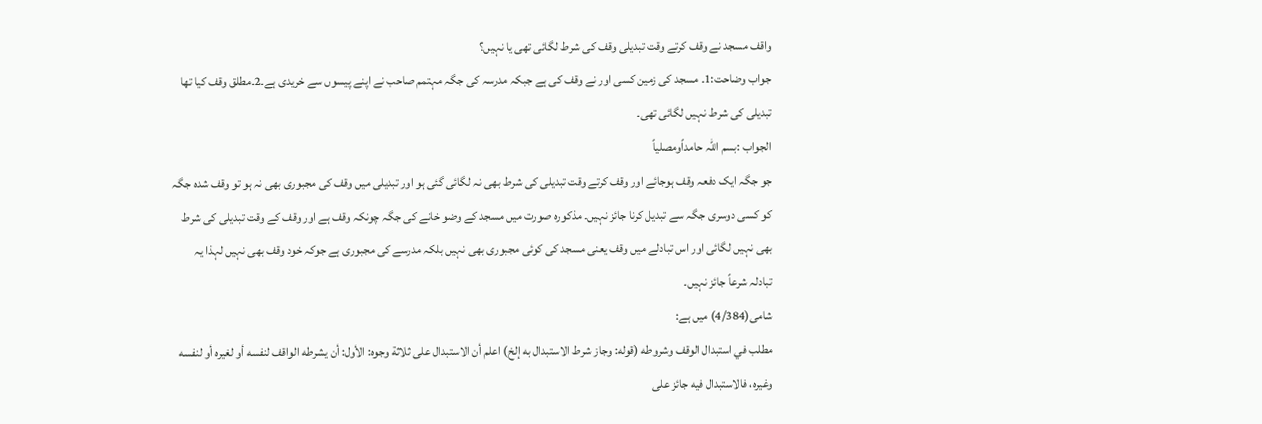واقف مسجد نے وقف کرتے وقت تبدیلی وقف کی شرط لگائی تھی یا نہیں؟
جواب وضاحت:1۔ مسجد کی زمین کسی اور نے وقف کی ہے جبکہ مدرسہ کی جگہ مہتمم صاحب نے اپنے پیسوں سے خریدی ہے۔2۔مطلق وقف کیا تھا تبدیلی کی شرط نہیں لگائی تھی۔
الجواب :بسم اللہ حامداًومصلیاً
جو جگہ ایک دفعہ وقف ہوجائے اور وقف کرتے وقت تبدیلی کی شرط بھی نہ لگائی گئی ہو اور تبدیلی میں وقف کی مجبوری بھی نہ ہو تو وقف شدہ جگہ کو کسی دوسری جگہ سے تبدیل کرنا جائز نہیں۔ مذکورہ صورت میں مسجد کے وضو خانے کی جگہ چونکہ وقف ہے اور وقف کے وقت تبدیلی کی شرط بھی نہیں لگائی اور اس تبادلے میں وقف یعنی مسجد کی کوئی مجبوری بھی نہیں بلکہ مدرسے کی مجبوری ہے جوکہ خود وقف بھی نہیں لہذا یہ تبادلہ شرعاً جائز نہیں۔
شامی(4/384) میں ہے:
مطلب في استبدال الوقف وشروطه (قوله: وجاز شرط الاستبدال به إلخ) اعلم أن الاستبدال على ثلاثة وجوه: الأول: أن يشرطه الواقف لنفسه أو لغيره أو لنفسه وغيره، فالاستبدال فيه جائز على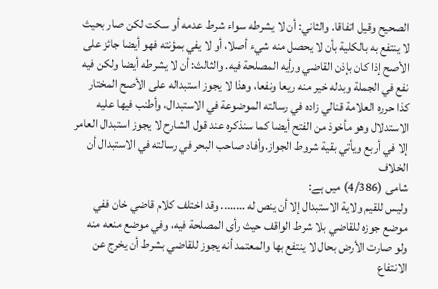الصحيح وقيل اتفاقا. والثاني: أن لا يشرطه سواء شرط عدمه أو سكت لكن صار بحيث لا ينتفع به بالكلية بأن لا يحصل منه شيء أصلا، أو لا يفي بمؤنته فهو أيضا جائز على الأصح إذا كان بإذن القاضي ورأيه المصلحة فيه. والثالث: أن لا يشرطه أيضا ولكن فيه نفع في الجملة وبدله خير منه ريعا ونفعا، وهذا لا يجوز استبداله على الأصح المختار كذا حرره العلامة قنالي زاده في رسالته الموضوعة في الاستبدال، وأطنب فيها عليه الاستدلال وهو مأخوذ من الفتح أيضا كما سنذكره عند قول الشارح لا يجوز استبدال العامر إلا في أربع ويأتي بقية شروط الجواز.وأفاد صاحب البحر في رسالته في الاستبدال أن الخلاف
شامی (4/386) میں ہے:
وليس للقيم ولاية الاستبدال إلا أن ينص له …….. وقد اختلف كلام قاضي خان ففي موضع جوزه للقاضي بلا شرط الواقف حيث رأى المصلحة فيه، وفي موضع منعه منه ولو صارت الأرض بحال لا ينتفع بها والمعتمد أنه يجوز للقاضي بشرط أن يخرج عن الانتفاع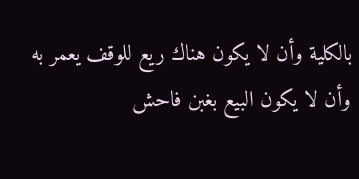بالكلية وأن لا يكون هناك ريع للوقف يعمر به وأن لا يكون البيع بغبن فاحش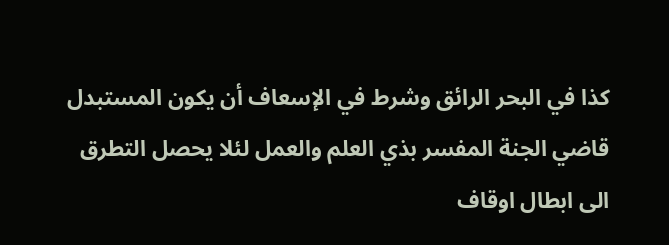كذا في البحر الرائق وشرط في الإسعاف أن يكون المستبدل قاضي الجنة المفسر بذي العلم والعمل لئلا يحصل التطرق الى ابطال اوقاف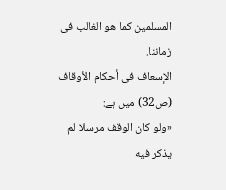المسلمين كما هو الغالب فى زماننا.
الإسعاف فى أحكام الأوقاف (ص32) میں ہے:
«ولو كان الوقف مرسلا لم يذكر فيه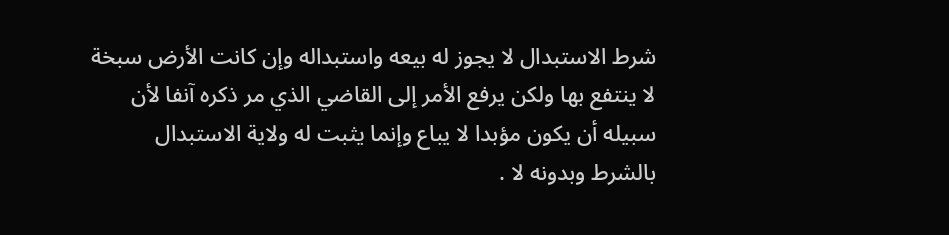شرط الاستبدال لا يجوز له بيعه واستبداله وإن كانت الأرض سبخة لا ينتفع بها ولكن يرفع الأمر إلى القاضي الذي مر ذكره آنفا لأن سبيله أن يكون مؤبدا لا يباع وإنما يثبت له ولاية الاستبدال بالشرط وبدونه لا .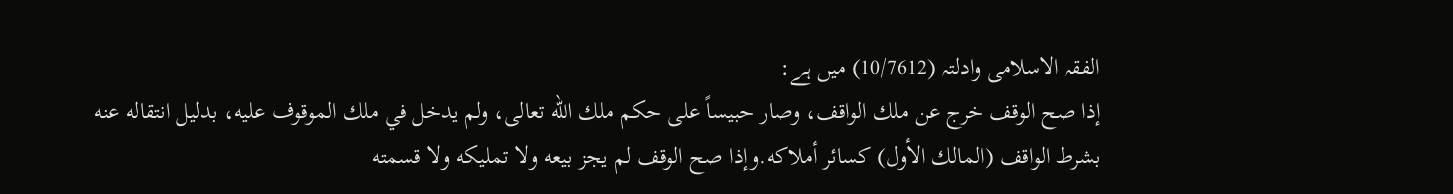الفقہ الاسلامی وادلتہ (10/7612) میں ہے:
إذا صح الوقف خرج عن ملك الواقف، وصار حبيساً على حكم ملك الله تعالى، ولم يدخل في ملك الموقوف عليه، بدليل انتقاله عنه بشرط الواقف (المالك الأول) كسائر أملاكه.وإذا صح الوقف لم يجز بيعه ولا تمليكه ولا قسمته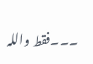۔۔۔فقط واللہ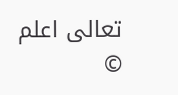تعالی اعلم
©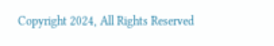Copyright 2024, All Rights Reserved